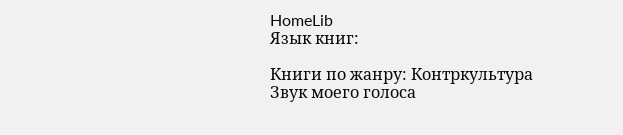HomeLib
Язык книг:

Книги по жанру: Контркультура
Звук моего голоса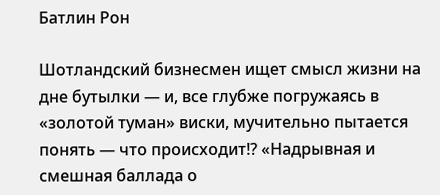Батлин Рон

Шотландский бизнесмен ищет смысл жизни на дне бутылки — и, все глубже погружаясь в «золотой туман» виски, мучительно пытается понять — что происходит!? «Надрывная и смешная баллада о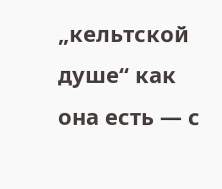„кельтской душе“ как она есть — с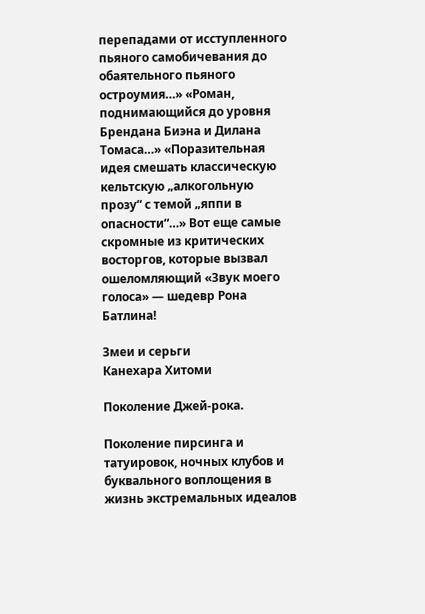перепадами от исступленного пьяного самобичевания до обаятельного пьяного остроумия…» «Роман, поднимающийся до уровня Брендана Биэна и Дилана Томаса…» «Поразительная идея смешать классическую кельтскую „алкогольную прозу“ с темой „яппи в опасности“…» Вот еще самые скромные из критических восторгов, которые вызвал ошеломляющий «Звук моего голоса» — шедевр Рона Батлина!

Змеи и серьги
Канехара Хитоми

Поколение Джей-рока.

Поколение пирсинга и татуировок, ночных клубов и буквального воплощения в жизнь экстремальных идеалов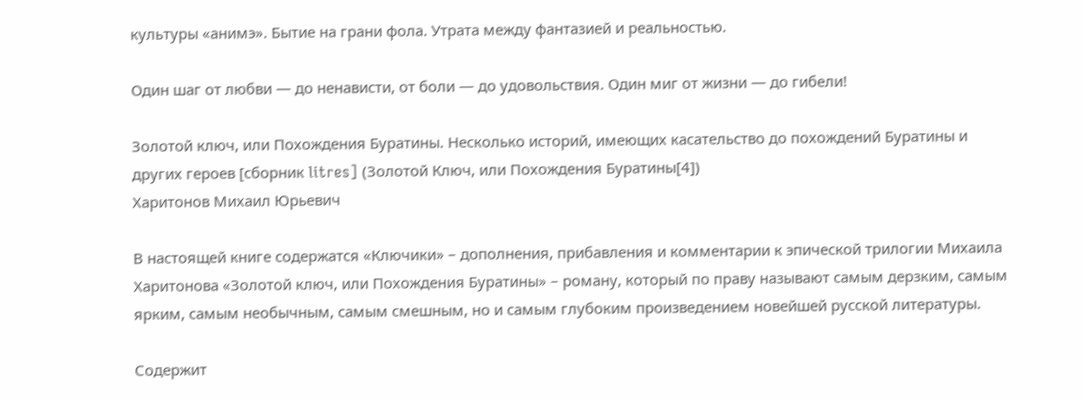культуры «анимэ». Бытие на грани фола. Утрата между фантазией и реальностью.

Один шаг от любви — до ненависти, от боли — до удовольствия. Один миг от жизни — до гибели!

Золотой ключ, или Похождения Буратины. Несколько историй, имеющих касательство до похождений Буратины и других героев [сборник litres] (Золотой Ключ, или Похождения Буратины[4])
Харитонов Михаил Юрьевич

В настоящей книге содержатся «Ключики» – дополнения, прибавления и комментарии к эпической трилогии Михаила Харитонова «Золотой ключ, или Похождения Буратины» – роману, который по праву называют самым дерзким, самым ярким, самым необычным, самым смешным, но и самым глубоким произведением новейшей русской литературы.

Содержит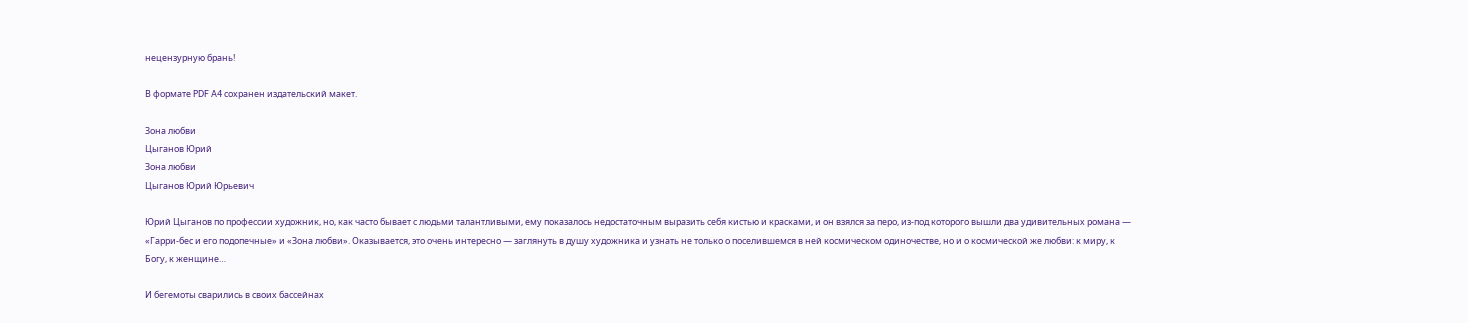нецензурную брань!

В формате PDF A4 сохранен издательский макет.

Зона любви
Цыганов Юрий
Зона любви
Цыганов Юрий Юрьевич

Юрий Цыганов по профессии художник, но, как часто бывает с людьми талантливыми, ему показалось недостаточным выразить себя кистью и красками, и он взялся за перо, из-под которого вышли два удивительных романа — «Гарри-бес и его подопечные» и «Зона любви». Оказывается, это очень интересно — заглянуть в душу художника и узнать не только о поселившемся в ней космическом одиночестве, но и о космической же любви: к миру, к Богу, к женщине…

И бегемоты сварились в своих бассейнах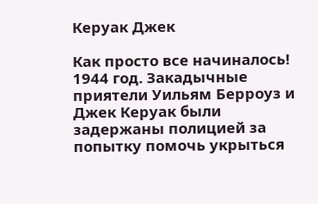Керуак Джек

Как просто все начиналось! 1944 год. Закадычные приятели Уильям Берроуз и Джек Керуак были задержаны полицией за попытку помочь укрыться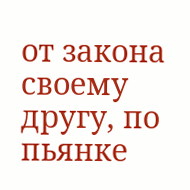от закона своему другу, по пьянке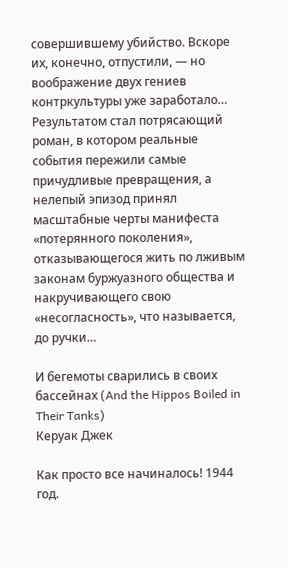совершившему убийство. Вскоре их, конечно, отпустили, — но воображение двух гениев контркультуры уже заработало… Результатом стал потрясающий роман, в котором реальные события пережили самые причудливые превращения, а нелепый эпизод принял масштабные черты манифеста «потерянного поколения», отказывающегося жить по лживым законам буржуазного общества и накручивающего свою «несогласность», что называется, до ручки…

И бегемоты сварились в своих бассейнах (And the Hippos Boiled in Their Tanks)
Керуак Джек

Как просто все начиналось! 1944 год.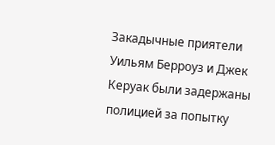Закадычные приятели Уильям Берроуз и Джек Керуак были задержаны полицией за попытку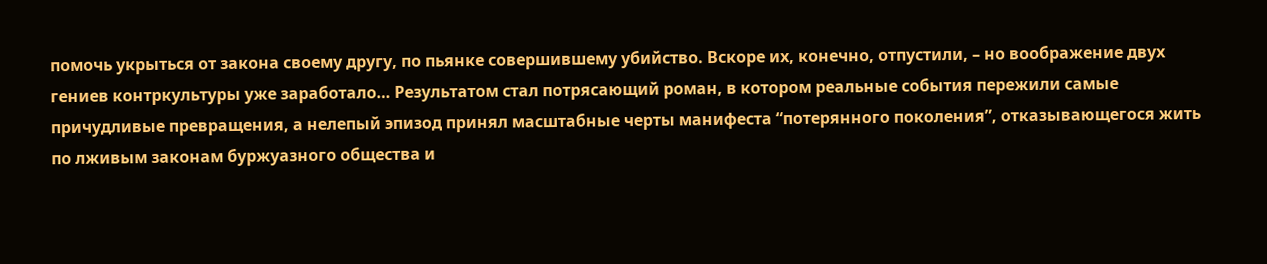помочь укрыться от закона своему другу, по пьянке совершившему убийство. Вскоре их, конечно, отпустили, – но воображение двух гениев контркультуры уже заработало… Результатом стал потрясающий роман, в котором реальные события пережили самые причудливые превращения, а нелепый эпизод принял масштабные черты манифеста “потерянного поколения”, отказывающегося жить по лживым законам буржуазного общества и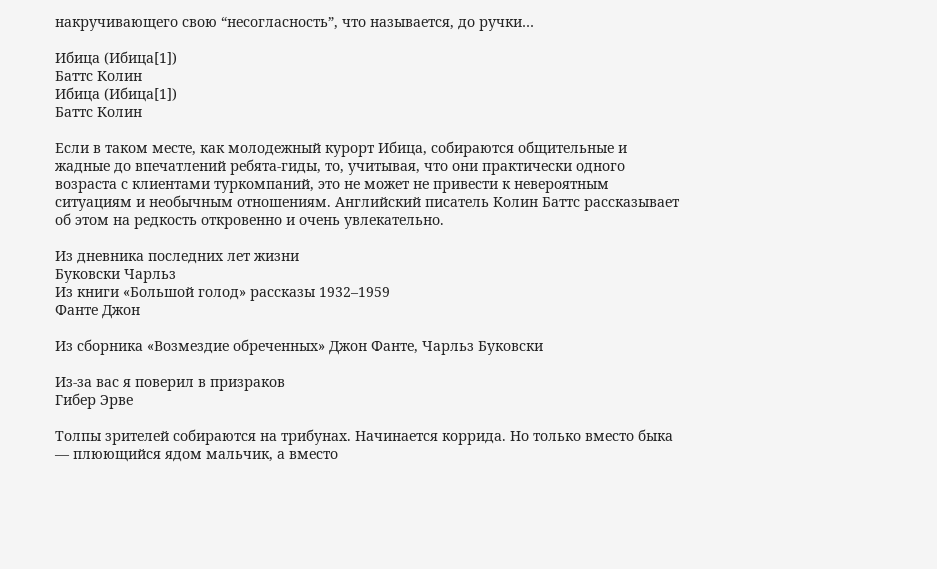накручивающего свою “несогласность”, что называется, до ручки…

Ибица (Ибица[1])
Баттс Колин
Ибица (Ибица[1])
Баттс Колин

Если в таком месте, как молодежный курорт Ибица, собираются общительные и жадные до впечатлений ребята-гиды, то, учитывая, что они практически одного возраста с клиентами туркомпаний, это не может не привести к невероятным ситуациям и необычным отношениям. Английский писатель Колин Баттс рассказывает об этом на редкость откровенно и очень увлекательно.

Из дневника последних лет жизни
Буковски Чарльз
Из книги «Большой голод» рассказы 1932–1959
Фанте Джон

Из сборника «Возмездие обреченных» Джон Фанте, Чарльз Буковски

Из-за вас я поверил в призраков
Гибер Эрве

Толпы зрителей собираются на трибунах. Начинается коррида. Но только вместо быка — плюющийся ядом мальчик, а вместо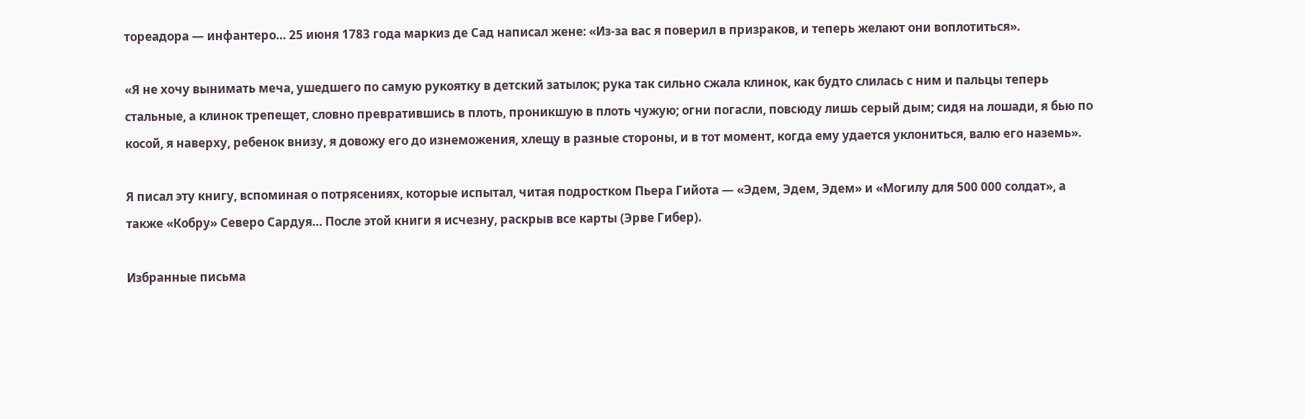тореадора — инфантеро… 25 июня 1783 года маркиз де Сад написал жене: «Из-за вас я поверил в призраков, и теперь желают они воплотиться».

«Я не хочу вынимать меча, ушедшего по самую рукоятку в детский затылок; рука так сильно сжала клинок, как будто слилась с ним и пальцы теперь стальные, а клинок трепещет, словно превратившись в плоть, проникшую в плоть чужую; огни погасли, повсюду лишь серый дым; сидя на лошади, я бью по косой, я наверху, ребенок внизу, я довожу его до изнеможения, хлещу в разные стороны, и в тот момент, когда ему удается уклониться, валю его наземь».

Я писал эту книгу, вспоминая о потрясениях, которые испытал, читая подростком Пьера Гийота — «Эдем, Эдем, Эдем» и «Могилу для 500 000 солдат», а также «Кобру» Северо Сардуя… После этой книги я исчезну, раскрыв все карты (Эрве Гибер).

Избранные письма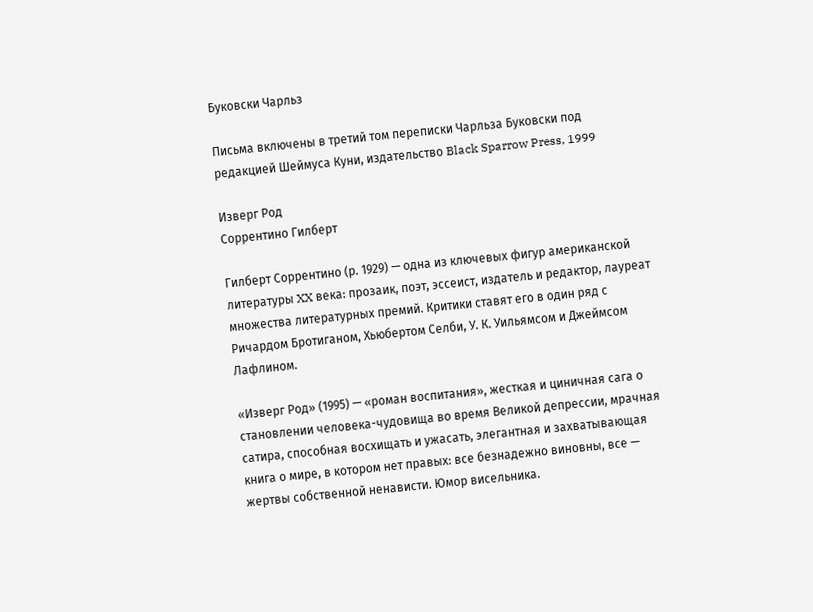Буковски Чарльз

Письма включены в третий том переписки Чарльза Буковски под редакцией Шеймуса Куни, издательство Black Sparrow Press, 1999

Изверг Род
Соррентино Гилберт

Гилберт Соррентино (р. 1929) — одна из ключевых фигур американской литературы XX века: прозаик, поэт, эссеист, издатель и редактор, лауреат множества литературных премий. Критики ставят его в один ряд с Ричардом Бротиганом, Хьюбертом Селби, У. К. Уильямсом и Джеймсом Лафлином.

«Изверг Род» (1995) — «роман воспитания», жесткая и циничная сага о становлении человека-чудовища во время Великой депрессии, мрачная сатира, способная восхищать и ужасать, элегантная и захватывающая книга о мире, в котором нет правых: все безнадежно виновны, все — жертвы собственной ненависти. Юмор висельника.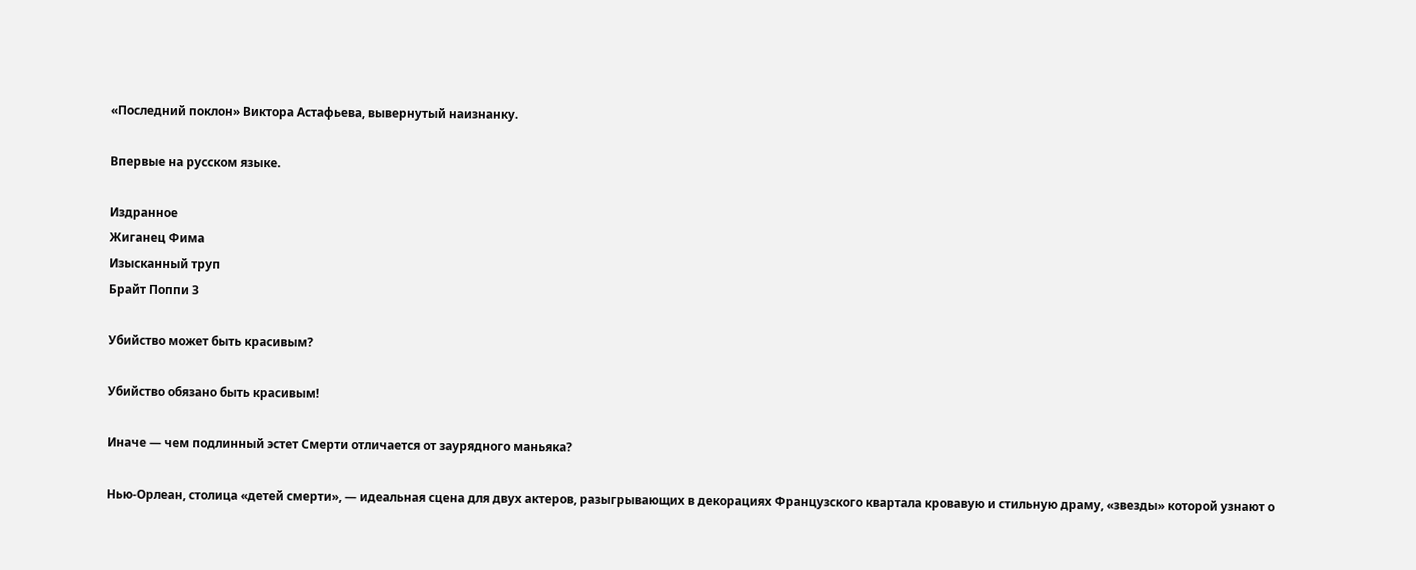«Последний поклон» Виктора Астафьева, вывернутый наизнанку.

Впервые на русском языке.

Издранное
Жиганец Фима
Изысканный труп
Брайт Поппи З

Убийство может быть красивым?

Убийство обязано быть красивым!

Иначе — чем подлинный эстет Смерти отличается от заурядного маньяка?

Нью-Орлеан, столица «детей смерти», — идеальная сцена для двух актеров, разыгрывающих в декорациях Французского квартала кровавую и стильную драму, «звезды» которой узнают о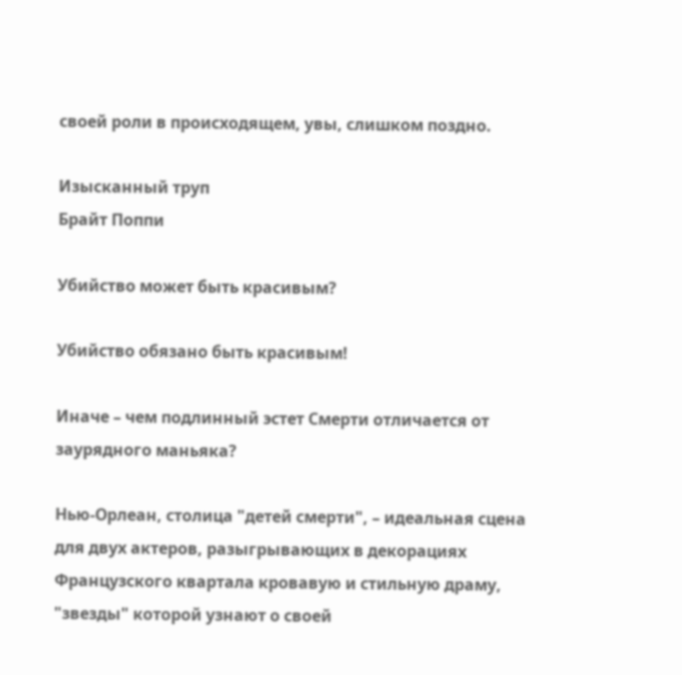своей роли в происходящем, увы, слишком поздно.

Изысканный труп
Брайт Поппи

Убийство может быть красивым?

Убийство обязано быть красивым!

Иначе – чем подлинный эстет Смерти отличается от заурядного маньяка?

Нью-Орлеан, столица "детей смерти", – идеальная сцена для двух актеров, разыгрывающих в декорациях Французского квартала кровавую и стильную драму, "звезды" которой узнают о своей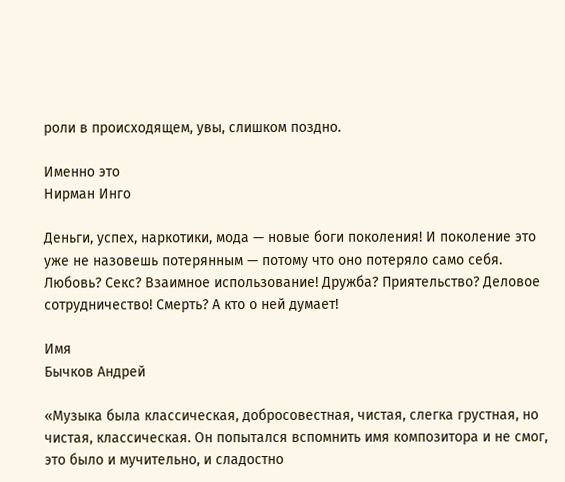роли в происходящем, увы, слишком поздно.

Именно это
Нирман Инго

Деньги, успех, наркотики, мода — новые боги поколения! И поколение это уже не назовешь потерянным — потому что оно потеряло само себя. Любовь? Секс? Взаимное использование! Дружба? Приятельство? Деловое сотрудничество! Смерть? А кто о ней думает!

Имя
Бычков Андрей

«Музыка была классическая, добросовестная, чистая, слегка грустная, но чистая, классическая. Он попытался вспомнить имя композитора и не смог, это было и мучительно, и сладостно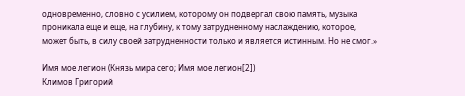одновременно, словно с усилием, которому он подвергал свою память, музыка проникала еще и еще, на глубину, к тому затрудненному наслаждению, которое, может быть, в силу своей затрудненности только и является истинным. Но не смог.»

Имя мое легион (Князь мира сего; Имя мое легион[2])
Климов Григорий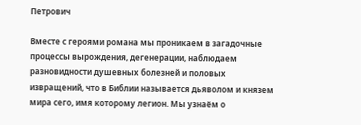Петрович

Вместе с героями романа мы проникаем в загадочные процессы вырождения, дегенерации, наблюдаем разновидности душевных болезней и половых извращений, что в Библии называется дьяволом и князем мира сего, имя которому легион. Мы узнаём о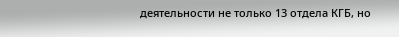деятельности не только 13 отдела КГБ, но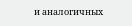и аналогичных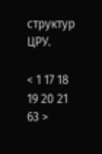структур ЦРУ.

< 1 17 18 19 20 21 63 >